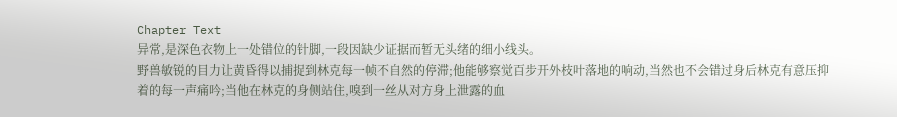Chapter Text
异常,是深色衣物上一处错位的针脚,一段因缺少证据而暂无头绪的细小线头。
野兽敏锐的目力让黄昏得以捕捉到林克每一帧不自然的停滞;他能够察觉百步开外枝叶落地的响动,当然也不会错过身后林克有意压抑着的每一声痛吟;当他在林克的身侧站住,嗅到一丝从对方身上泄露的血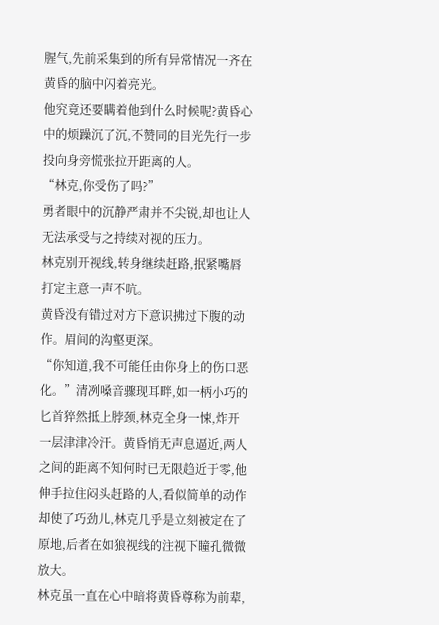腥气,先前采集到的所有异常情况一齐在黄昏的脑中闪着亮光。
他究竟还要瞒着他到什么时候呢?黄昏心中的烦躁沉了沉,不赞同的目光先行一步投向身旁慌张拉开距离的人。
“林克,你受伤了吗?”
勇者眼中的沉静严肃并不尖锐,却也让人无法承受与之持续对视的压力。
林克别开视线,转身继续赶路,抿紧嘴唇打定主意一声不吭。
黄昏没有错过对方下意识拂过下腹的动作。眉间的沟壑更深。
“你知道,我不可能任由你身上的伤口恶化。”清冽嗓音骤现耳畔,如一柄小巧的匕首猝然抵上脖颈,林克全身一悚,炸开一层津津冷汗。黄昏悄无声息逼近,两人之间的距离不知何时已无限趋近于零,他伸手拉住闷头赶路的人,看似简单的动作却使了巧劲儿,林克几乎是立刻被定在了原地,后者在如狼视线的注视下瞳孔微微放大。
林克虽一直在心中暗将黄昏尊称为前辈,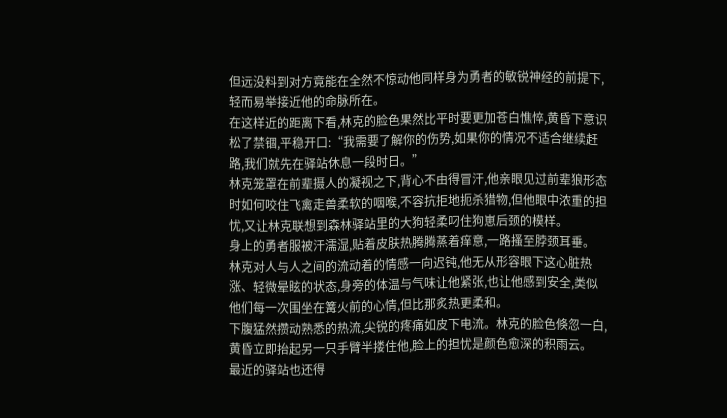但远没料到对方竟能在全然不惊动他同样身为勇者的敏锐神经的前提下,轻而易举接近他的命脉所在。
在这样近的距离下看,林克的脸色果然比平时要更加苍白憔悴,黄昏下意识松了禁锢,平稳开口:“我需要了解你的伤势,如果你的情况不适合继续赶路,我们就先在驿站休息一段时日。”
林克笼罩在前辈摄人的凝视之下,背心不由得冒汗,他亲眼见过前辈狼形态时如何咬住飞禽走兽柔软的咽喉,不容抗拒地扼杀猎物,但他眼中浓重的担忧,又让林克联想到森林驿站里的大狗轻柔叼住狗崽后颈的模样。
身上的勇者服被汗濡湿,贴着皮肤热腾腾蒸着痒意,一路搔至脖颈耳垂。
林克对人与人之间的流动着的情感一向迟钝,他无从形容眼下这心脏热涨、轻微晕眩的状态,身旁的体温与气味让他紧张,也让他感到安全,类似他们每一次围坐在篝火前的心情,但比那炙热更柔和。
下腹猛然攒动熟悉的热流,尖锐的疼痛如皮下电流。林克的脸色倏忽一白,黄昏立即抬起另一只手臂半搂住他,脸上的担忧是颜色愈深的积雨云。
最近的驿站也还得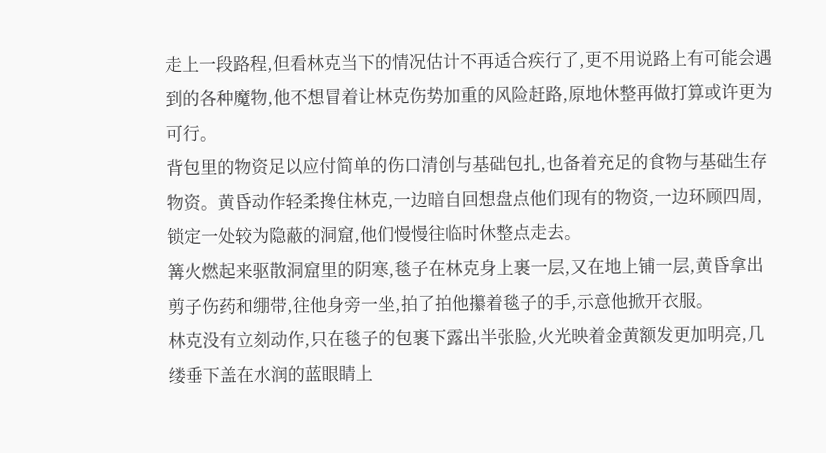走上一段路程,但看林克当下的情况估计不再适合疾行了,更不用说路上有可能会遇到的各种魔物,他不想冒着让林克伤势加重的风险赶路,原地休整再做打算或许更为可行。
背包里的物资足以应付简单的伤口清创与基础包扎,也备着充足的食物与基础生存物资。黄昏动作轻柔搀住林克,一边暗自回想盘点他们现有的物资,一边环顾四周,锁定一处较为隐蔽的洞窟,他们慢慢往临时休整点走去。
篝火燃起来驱散洞窟里的阴寒,毯子在林克身上裹一层,又在地上铺一层,黄昏拿出剪子伤药和绷带,往他身旁一坐,拍了拍他攥着毯子的手,示意他掀开衣服。
林克没有立刻动作,只在毯子的包裹下露出半张脸,火光映着金黄额发更加明亮,几缕垂下盖在水润的蓝眼睛上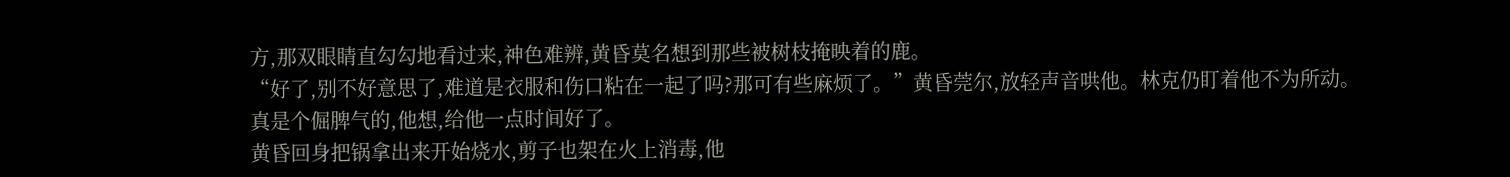方,那双眼睛直勾勾地看过来,神色难辨,黄昏莫名想到那些被树枝掩映着的鹿。
“好了,别不好意思了,难道是衣服和伤口粘在一起了吗?那可有些麻烦了。”黄昏莞尔,放轻声音哄他。林克仍盯着他不为所动。
真是个倔脾气的,他想,给他一点时间好了。
黄昏回身把锅拿出来开始烧水,剪子也架在火上消毒,他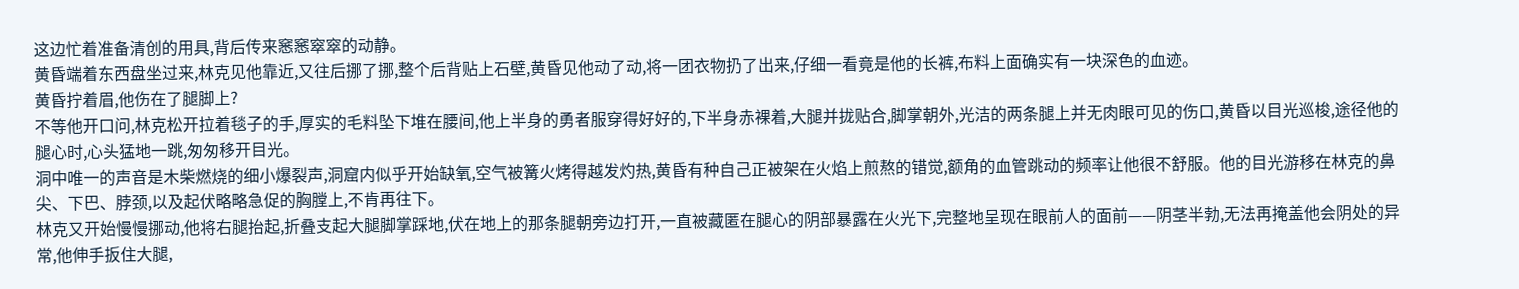这边忙着准备清创的用具,背后传来窸窸窣窣的动静。
黄昏端着东西盘坐过来,林克见他靠近,又往后挪了挪,整个后背贴上石壁,黄昏见他动了动,将一团衣物扔了出来,仔细一看竟是他的长裤,布料上面确实有一块深色的血迹。
黄昏拧着眉,他伤在了腿脚上?
不等他开口问,林克松开拉着毯子的手,厚实的毛料坠下堆在腰间,他上半身的勇者服穿得好好的,下半身赤裸着,大腿并拢贴合,脚掌朝外,光洁的两条腿上并无肉眼可见的伤口,黄昏以目光巡梭,途径他的腿心时,心头猛地一跳,匆匆移开目光。
洞中唯一的声音是木柴燃烧的细小爆裂声,洞窟内似乎开始缺氧,空气被篝火烤得越发灼热,黄昏有种自己正被架在火焰上煎熬的错觉,额角的血管跳动的频率让他很不舒服。他的目光游移在林克的鼻尖、下巴、脖颈,以及起伏略略急促的胸膛上,不肯再往下。
林克又开始慢慢挪动,他将右腿抬起,折叠支起大腿脚掌踩地,伏在地上的那条腿朝旁边打开,一直被藏匿在腿心的阴部暴露在火光下,完整地呈现在眼前人的面前——阴茎半勃,无法再掩盖他会阴处的异常,他伸手扳住大腿,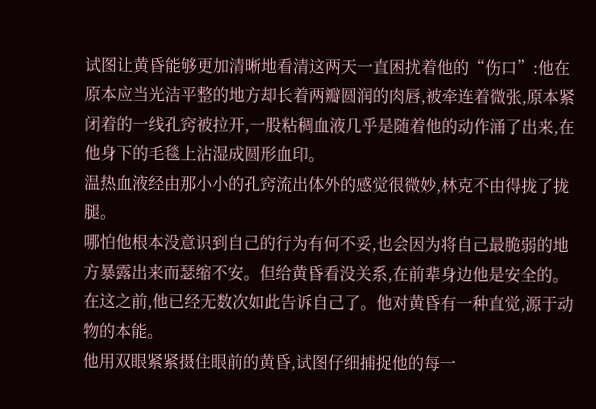试图让黄昏能够更加清晰地看清这两天一直困扰着他的“伤口”:他在原本应当光洁平整的地方却长着两瓣圆润的肉唇,被牵连着微张,原本紧闭着的一线孔窍被拉开,一股粘稠血液几乎是随着他的动作涌了出来,在他身下的毛毯上沾湿成圆形血印。
温热血液经由那小小的孔窍流出体外的感觉很微妙,林克不由得拢了拢腿。
哪怕他根本没意识到自己的行为有何不妥,也会因为将自己最脆弱的地方暴露出来而瑟缩不安。但给黄昏看没关系,在前辈身边他是安全的。在这之前,他已经无数次如此告诉自己了。他对黄昏有一种直觉,源于动物的本能。
他用双眼紧紧摄住眼前的黄昏,试图仔细捕捉他的每一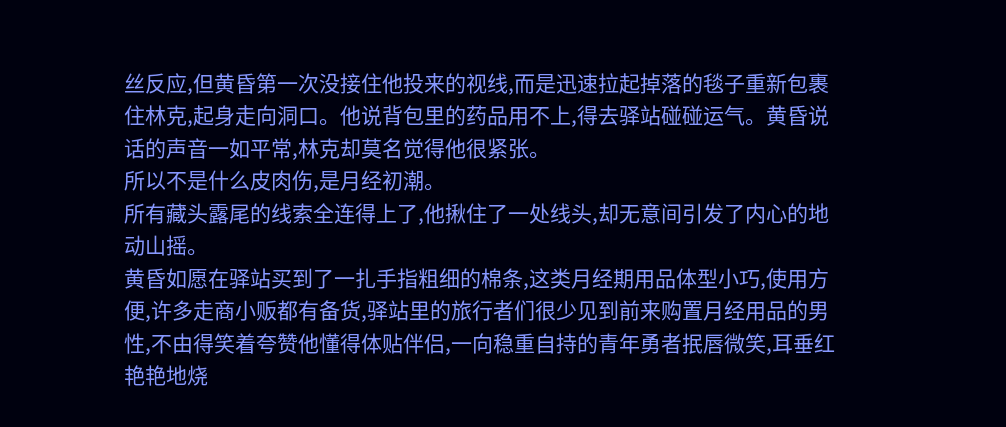丝反应,但黄昏第一次没接住他投来的视线,而是迅速拉起掉落的毯子重新包裹住林克,起身走向洞口。他说背包里的药品用不上,得去驿站碰碰运气。黄昏说话的声音一如平常,林克却莫名觉得他很紧张。
所以不是什么皮肉伤,是月经初潮。
所有藏头露尾的线索全连得上了,他揪住了一处线头,却无意间引发了内心的地动山摇。
黄昏如愿在驿站买到了一扎手指粗细的棉条,这类月经期用品体型小巧,使用方便,许多走商小贩都有备货,驿站里的旅行者们很少见到前来购置月经用品的男性,不由得笑着夸赞他懂得体贴伴侣,一向稳重自持的青年勇者抿唇微笑,耳垂红艳艳地烧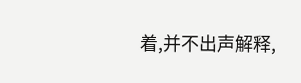着,并不出声解释,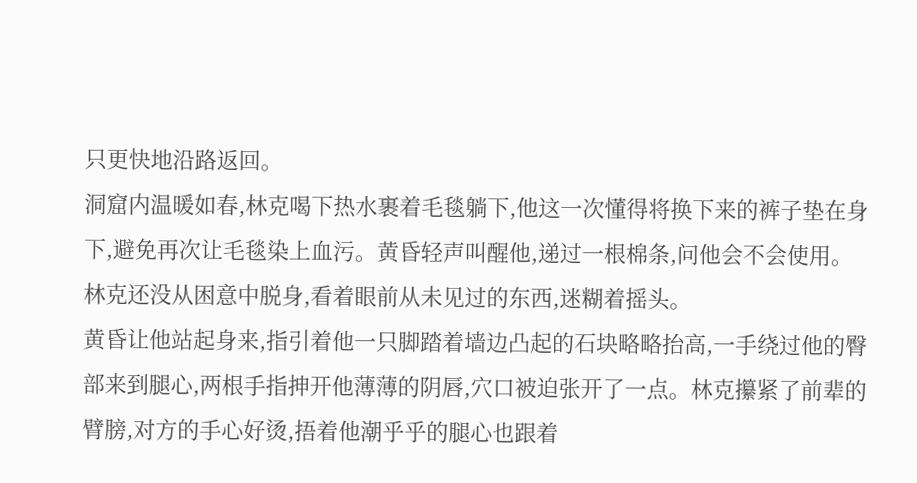只更快地沿路返回。
洞窟内温暖如春,林克喝下热水裹着毛毯躺下,他这一次懂得将换下来的裤子垫在身下,避免再次让毛毯染上血污。黄昏轻声叫醒他,递过一根棉条,问他会不会使用。
林克还没从困意中脱身,看着眼前从未见过的东西,迷糊着摇头。
黄昏让他站起身来,指引着他一只脚踏着墙边凸起的石块略略抬高,一手绕过他的臀部来到腿心,两根手指抻开他薄薄的阴唇,穴口被迫张开了一点。林克攥紧了前辈的臂膀,对方的手心好烫,捂着他潮乎乎的腿心也跟着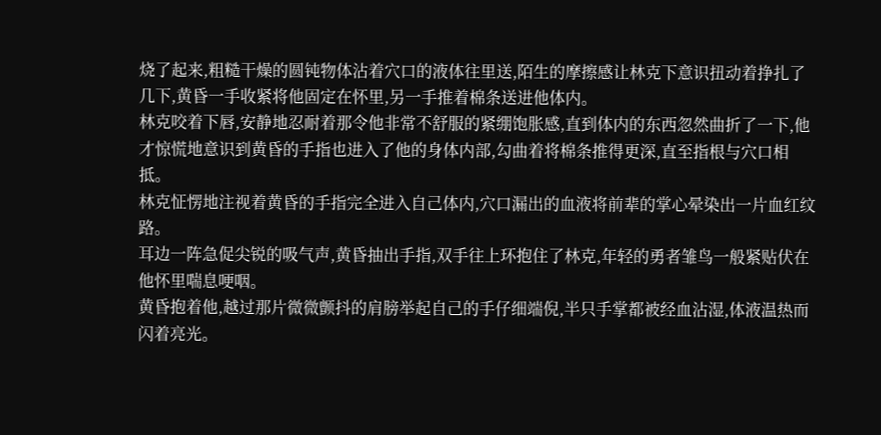烧了起来,粗糙干燥的圆钝物体沾着穴口的液体往里送,陌生的摩擦感让林克下意识扭动着挣扎了几下,黄昏一手收紧将他固定在怀里,另一手推着棉条送进他体内。
林克咬着下唇,安静地忍耐着那令他非常不舒服的紧绷饱胀感,直到体内的东西忽然曲折了一下,他才惊慌地意识到黄昏的手指也进入了他的身体内部,勾曲着将棉条推得更深,直至指根与穴口相抵。
林克怔愣地注视着黄昏的手指完全进入自己体内,穴口漏出的血液将前辈的掌心晕染出一片血红纹路。
耳边一阵急促尖锐的吸气声,黄昏抽出手指,双手往上环抱住了林克,年轻的勇者雏鸟一般紧贴伏在他怀里喘息哽咽。
黄昏抱着他,越过那片微微颤抖的肩膀举起自己的手仔细端倪,半只手掌都被经血沾湿,体液温热而闪着亮光。